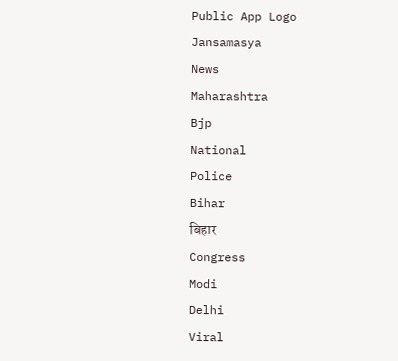Public App Logo
Jansamasya
News
Maharashtra
Bjp
National
Police
Bihar
बिहार
Congress
Modi
Delhi
Viral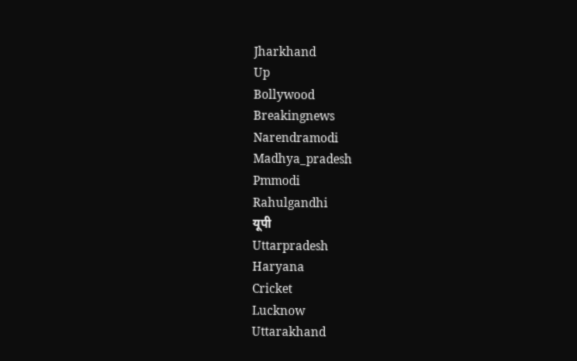Jharkhand
Up
Bollywood
Breakingnews
Narendramodi
Madhya_pradesh
Pmmodi
Rahulgandhi
यूपी
Uttarpradesh
Haryana
Cricket
Lucknow
Uttarakhand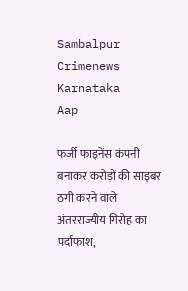Sambalpur
Crimenews
Karnataka
Aap

फर्जी फाइनेंस कंपनी बनाकर करोड़ों की साइबर ठगी करने वाले अंतरराज्यीय गिरोह का पर्दाफाश,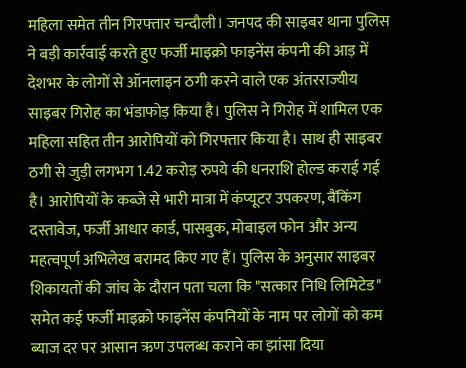महिला समेत तीन गिरफ्तार चन्दौली। जनपद की साइबर थाना पुलिस ने बड़ी कार्रवाई करते हुए फर्जी माइक्रो फाइनेंस कंपनी की आड़ में देशभर के लोगों से ऑनलाइन ठगी करने वाले एक अंतरराज्यीय साइबर गिरोह का भंडाफोड़ किया है। पुलिस ने गिरोह में शामिल एक महिला सहित तीन आरोपियों को गिरफ्तार किया है। साथ ही साइबर ठगी से जुड़ी लगभग 1.42 करोड़ रुपये की धनराशि होल्ड कराई गई है। आरोपियों के कब्जे से भारी मात्रा में कंप्यूटर उपकरण, बैंकिंग दस्तावेज, फर्जी आधार कार्ड, पासबुक, मोबाइल फोन और अन्य महत्वपूर्ण अभिलेख बरामद किए गए हैं। पुलिस के अनुसार साइबर शिकायतों की जांच के दौरान पता चला कि "सत्कार निधि लिमिटेड" समेत कई फर्जी माइक्रो फाइनेंस कंपनियों के नाम पर लोगों को कम ब्याज दर पर आसान ऋण उपलब्ध कराने का झांसा दिया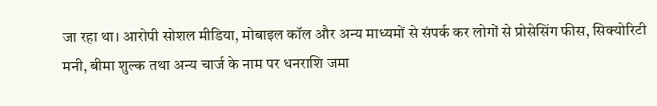जा रहा था। आरोपी सोशल मीडिया, मोबाइल कॉल और अन्य माध्यमों से संपर्क कर लोगों से प्रोसेसिंग फीस, सिक्योरिटी मनी, बीमा शुल्क तथा अन्य चार्ज के नाम पर धनराशि जमा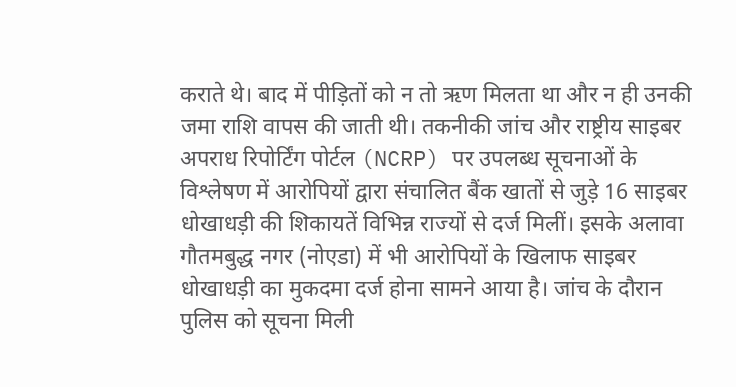कराते थे। बाद में पीड़ितों को न तो ऋण मिलता था और न ही उनकी जमा राशि वापस की जाती थी। तकनीकी जांच और राष्ट्रीय साइबर अपराध रिपोर्टिंग पोर्टल (NCRP) पर उपलब्ध सूचनाओं के विश्लेषण में आरोपियों द्वारा संचालित बैंक खातों से जुड़े 16 साइबर धोखाधड़ी की शिकायतें विभिन्न राज्यों से दर्ज मिलीं। इसके अलावा गौतमबुद्ध नगर (नोएडा) में भी आरोपियों के खिलाफ साइबर धोखाधड़ी का मुकदमा दर्ज होना सामने आया है। जांच के दौरान पुलिस को सूचना मिली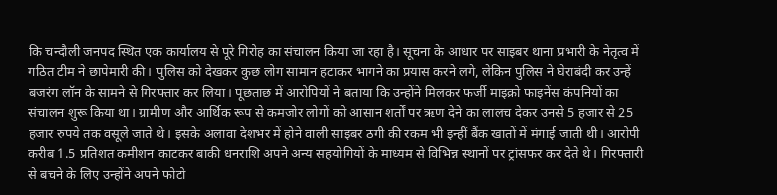कि चन्दौली जनपद स्थित एक कार्यालय से पूरे गिरोह का संचालन किया जा रहा है। सूचना के आधार पर साइबर थाना प्रभारी के नेतृत्व में गठित टीम ने छापेमारी की। पुलिस को देखकर कुछ लोग सामान हटाकर भागने का प्रयास करने लगे, लेकिन पुलिस ने घेराबंदी कर उन्हें बजरंग लॉन के सामने से गिरफ्तार कर लिया। पूछताछ में आरोपियों ने बताया कि उन्होंने मिलकर फर्जी माइक्रो फाइनेंस कंपनियों का संचालन शुरू किया था। ग्रामीण और आर्थिक रूप से कमजोर लोगों को आसान शर्तों पर ऋण देने का लालच देकर उनसे 5 हजार से 25 हजार रुपये तक वसूले जाते थे। इसके अलावा देशभर में होने वाली साइबर ठगी की रकम भी इन्हीं बैंक खातों में मंगाई जाती थी। आरोपी करीब 1.5 प्रतिशत कमीशन काटकर बाकी धनराशि अपने अन्य सहयोगियों के माध्यम से विभिन्न स्थानों पर ट्रांसफर कर देते थे। गिरफ्तारी से बचने के लिए उन्होंने अपने फोटो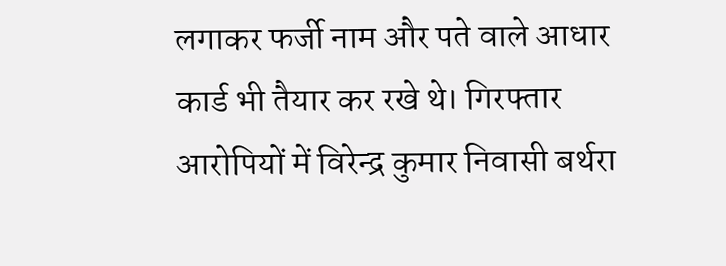लगाकर फर्जी नाम और पते वाले आधार कार्ड भी तैयार कर रखे थे। गिरफ्तार आरोपियों में विरेन्द्र कुमार निवासी बर्थरा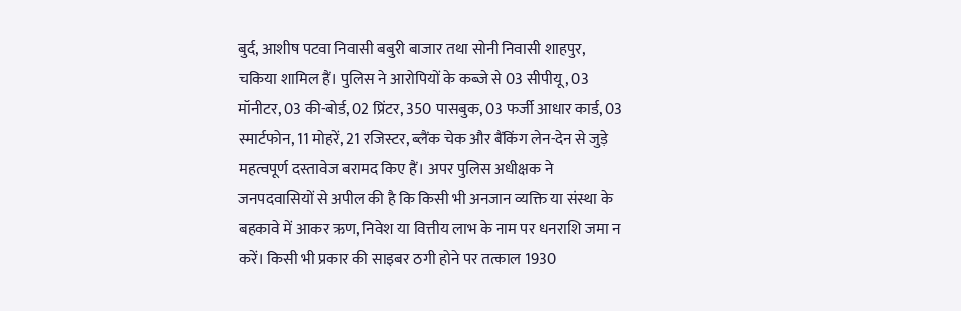बुर्द, आशीष पटवा निवासी बबुरी बाजार तथा सोनी निवासी शाहपुर, चकिया शामिल हैं। पुलिस ने आरोपियों के कब्जे से 03 सीपीयू, 03 मॉनीटर, 03 की-बोर्ड, 02 प्रिंटर, 350 पासबुक, 03 फर्जी आधार कार्ड, 03 स्मार्टफोन, 11 मोहरें, 21 रजिस्टर, ब्लैंक चेक और बैंकिंग लेन-देन से जुड़े महत्वपूर्ण दस्तावेज बरामद किए हैं। अपर पुलिस अधीक्षक ने जनपदवासियों से अपील की है कि किसी भी अनजान व्यक्ति या संस्था के बहकावे में आकर ऋण, निवेश या वित्तीय लाभ के नाम पर धनराशि जमा न करें। किसी भी प्रकार की साइबर ठगी होने पर तत्काल 1930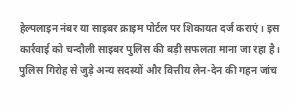हेल्पलाइन नंबर या साइबर क्राइम पोर्टल पर शिकायत दर्ज कराएं। इस कार्रवाई को चन्दौली साइबर पुलिस की बड़ी सफलता माना जा रहा है। पुलिस गिरोह से जुड़े अन्य सदस्यों और वित्तीय लेन-देन की गहन जांच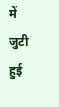में जुटी हुई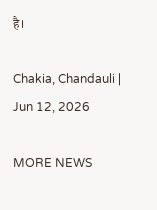है।

Chakia, Chandauli | Jun 12, 2026

MORE NEWS